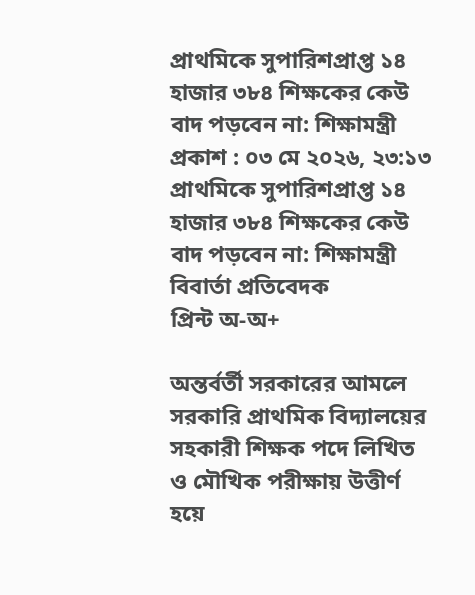প্রাথমিকে সুপারিশপ্রাপ্ত ১৪ হাজার ৩৮৪ শিক্ষকের কেউ বাদ পড়বেন না: শিক্ষামন্ত্রী
প্রকাশ : ০৩ মে ২০২৬, ২৩:১৩
প্রাথমিকে সুপারিশপ্রাপ্ত ১৪ হাজার ৩৮৪ শিক্ষকের কেউ বাদ পড়বেন না: শিক্ষামন্ত্রী
বিবার্তা প্রতিবেদক
প্রিন্ট অ-অ+

অন্তর্বর্তী সরকারের আমলে সরকারি প্রাথমিক বিদ্যালয়ের সহকারী শিক্ষক পদে লিখিত ও মৌখিক পরীক্ষায় উত্তীর্ণ হয়ে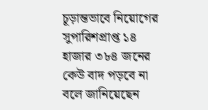চূড়ান্তভাবে নিয়োগের সুপারিশপ্রাপ্ত ১৪ হাজার ৩৮৪ জনের কেউ বাদ পড়বে না বলে জানিয়েছেন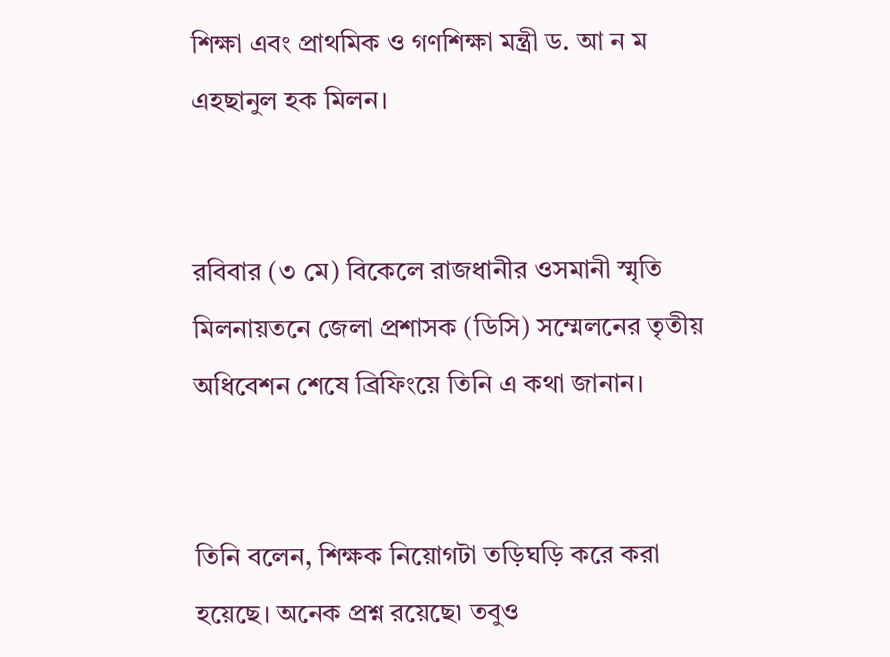শিক্ষা এবং প্রাথমিক ও গণশিক্ষা মন্ত্রী ড. আ ন ম এহছানুল হক মিলন।


রবিবার (৩ মে) বিকেলে রাজধানীর ওসমানী স্মৃতি মিলনায়তনে জেলা প্রশাসক (ডিসি) সম্মেলনের তৃতীয় অধিবেশন শেষে ব্রিফিংয়ে তিনি এ কথা জানান।


তিনি বলেন, শিক্ষক নিয়োগটা তড়িঘড়ি করে করা হয়েছে। অনেক প্রশ্ন রয়েছে৷ তবুও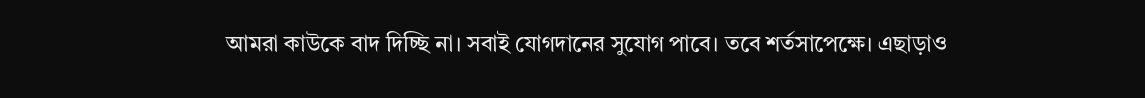আমরা কাউকে বাদ দিচ্ছি না। সবাই যোগদানের সুযোগ পাবে। তবে শর্তসাপেক্ষে। এছাড়াও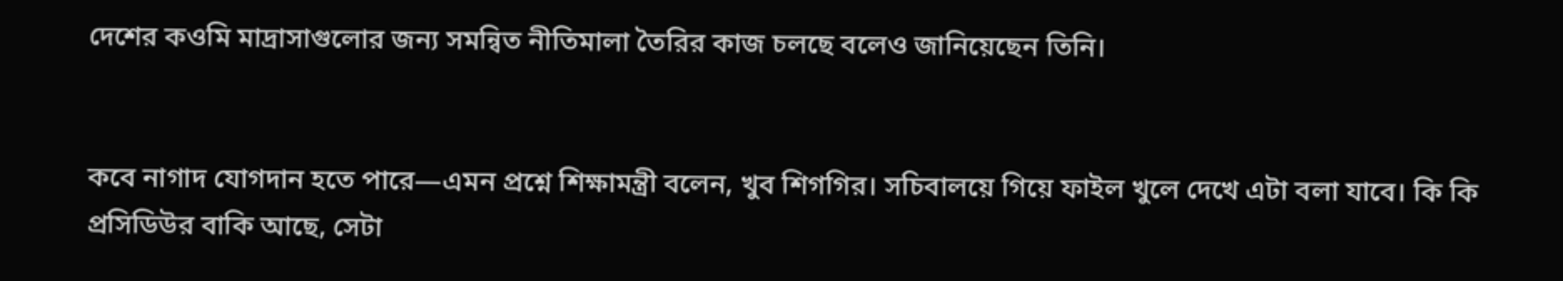দেশের কওমি মাদ্রাসাগুলোর জন্য সমন্বিত নীতিমালা তৈরির কাজ চলছে বলেও জানিয়েছেন তিনি।


কবে নাগাদ যোগদান হতে পারে—এমন প্রশ্নে শিক্ষামন্ত্রী বলেন, খুব শিগগির। সচিবালয়ে গিয়ে ফাইল খুলে দেখে এটা বলা যাবে। কি কি প্রসিডিউর বাকি আছে, সেটা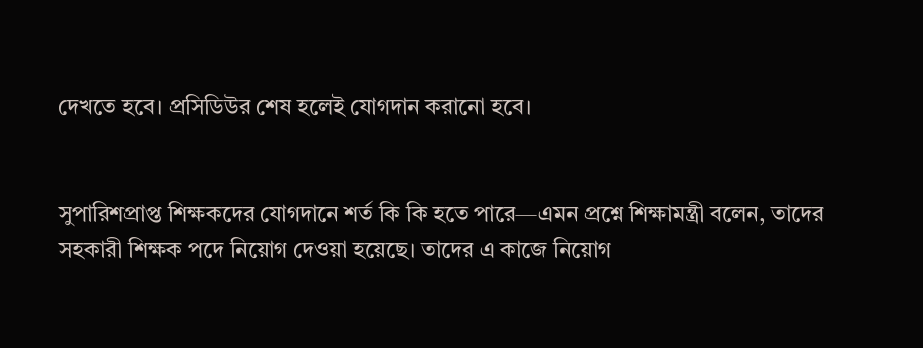দেখতে হবে। প্রসিডিউর শেষ হলেই যোগদান করানো হবে।


সুপারিশপ্রাপ্ত শিক্ষকদের যোগদানে শর্ত কি কি হতে পারে—এমন প্রশ্নে শিক্ষামন্ত্রী বলেন, তাদের সহকারী শিক্ষক পদে নিয়োগ দেওয়া হয়েছে। তাদের এ কাজে নিয়োগ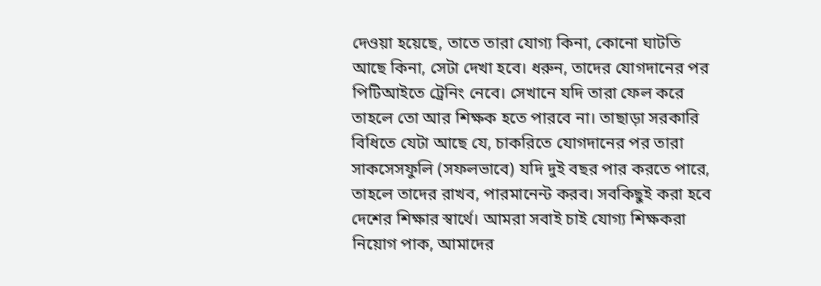দেওয়া হয়েছে, তাতে তারা যোগ্য কিনা, কোনো ঘাটতি আছে কিনা, সেটা দেখা হবে। ধরুন, তাদের যোগদানের পর পিটিআইতে ট্রেনিং নেবে। সেখানে যদি তারা ফেল করে তাহলে তো আর শিক্ষক হতে পারবে না। তাছাড়া সরকারি বিধিতে যেটা আছে যে, চাকরিতে যোগদানের পর তারা সাকসেসফুলি (সফলভাবে) যদি দুই বছর পার করতে পারে, তাহলে তাদের রাখব, পারমানেন্ট করব। সবকিছুই করা হবে দেশের শিক্ষার স্বার্থে। আমরা সবাই চাই যোগ্য শিক্ষকরা নিয়োগ পাক, আমাদের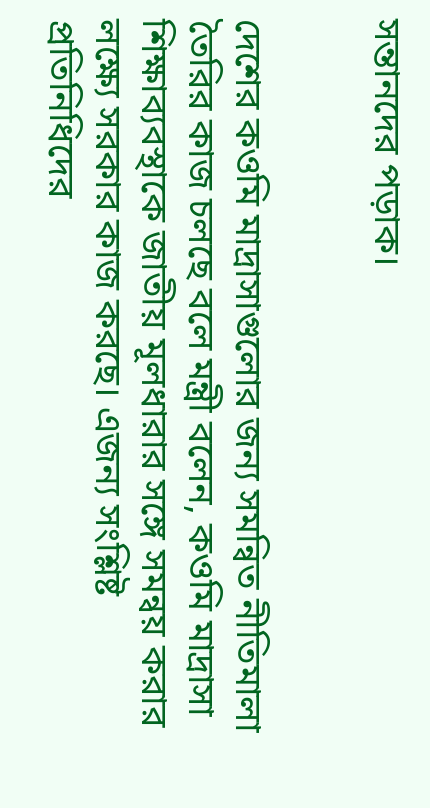সন্তানদের পড়াক।


দেশের কওমি মাদ্রাসাগুলোর জন্য সমন্বিত নীতিমালা তৈরির কাজ চলছে বলে মন্ত্রী বলেন, কওমি মাদ্রাসা শিক্ষাব্যবস্থাকে জাতীয় মূলধারার সঙ্গে সমন্বয় করার লক্ষ্যে সরকার কাজ করছে। এজন্য সংশ্লিষ্ট প্রতিনিধিদের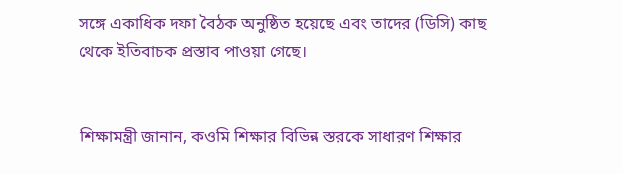সঙ্গে একাধিক দফা বৈঠক অনুষ্ঠিত হয়েছে এবং তাদের (ডিসি) কাছ থেকে ইতিবাচক প্রস্তাব পাওয়া গেছে।


শিক্ষামন্ত্রী জানান, কওমি শিক্ষার বিভিন্ন স্তরকে সাধারণ শিক্ষার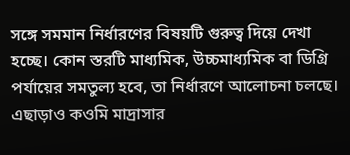সঙ্গে সমমান নির্ধারণের বিষয়টি গুরুত্ব দিয়ে দেখা হচ্ছে। কোন স্তরটি মাধ্যমিক, উচ্চমাধ্যমিক বা ডিগ্রি পর্যায়ের সমতুল্য হবে, তা নির্ধারণে আলোচনা চলছে। এছাড়াও কওমি মাদ্রাসার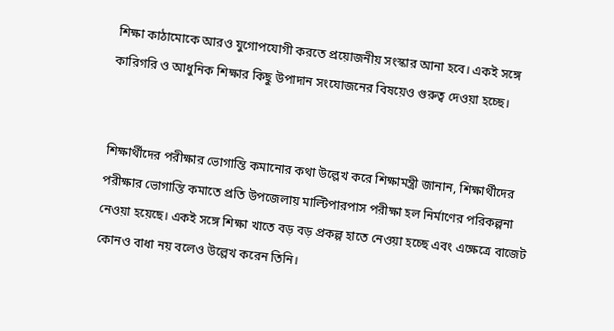শিক্ষা কাঠামোকে আরও যুগোপযোগী করতে প্রয়োজনীয় সংস্কার আনা হবে। একই সঙ্গে কারিগরি ও আধুনিক শিক্ষার কিছু উপাদান সংযোজনের বিষয়েও গুরুত্ব দেওয়া হচ্ছে।


শিক্ষার্থীদের পরীক্ষার ভোগান্তি কমানোর কথা উল্লেখ করে শিক্ষামন্ত্রী জানান, শিক্ষার্থীদের পরীক্ষার ভোগান্তি কমাতে প্রতি উপজেলায় মাল্টিপারপাস পরীক্ষা হল নির্মাণের পরিকল্পনা নেওয়া হয়েছে। একই সঙ্গে শিক্ষা খাতে বড় বড় প্রকল্প হাতে নেওয়া হচ্ছে এবং এক্ষেত্রে বাজেট কোনও বাধা নয় বলেও উল্লেখ করেন তিনি।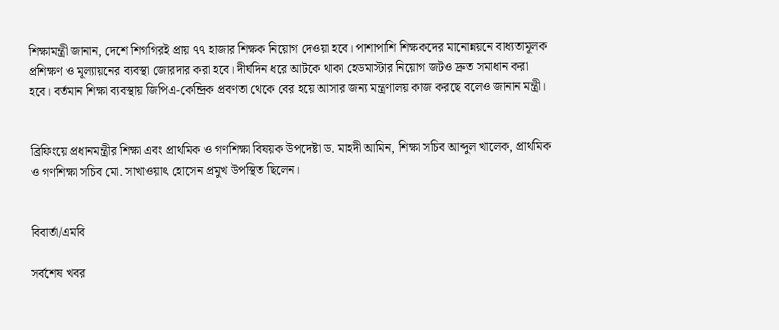শিক্ষামন্ত্রী জানান, দেশে শিগগিরই প্রায় ৭৭ হাজার শিক্ষক নিয়োগ দেওয়া হবে। পাশাপাশি শিক্ষকদের মানোন্নয়নে বাধ্যতামূলক প্রশিক্ষণ ও মূল্যায়নের ব্যবস্থা জোরদার করা হবে। দীর্ঘদিন ধরে আটকে থাকা হেডমাস্টার নিয়োগ জটও দ্রুত সমাধান করা হবে। বর্তমান শিক্ষা ব্যবস্থায় জিপিএ-কেন্দ্রিক প্রবণতা থেকে বের হয়ে আসার জন্য মন্ত্রণালয় কাজ করছে বলেও জানান মন্ত্রী।


ব্রিফিংয়ে প্রধানমন্ত্রীর শিক্ষা এবং প্রাথমিক ও গণশিক্ষা বিষয়ক উপদেষ্টা ড. মাহদী আমিন, শিক্ষা সচিব আব্দুল খালেক, প্রাথমিক ও গণশিক্ষা সচিব মো. সাখাওয়াৎ হোসেন প্রমুখ উপস্থিত ছিলেন।


বিবার্তা/এমবি

সর্বশেষ খবর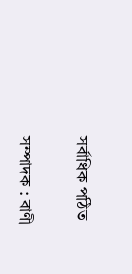সর্বাধিক পঠিত

সম্পাদক : বাণী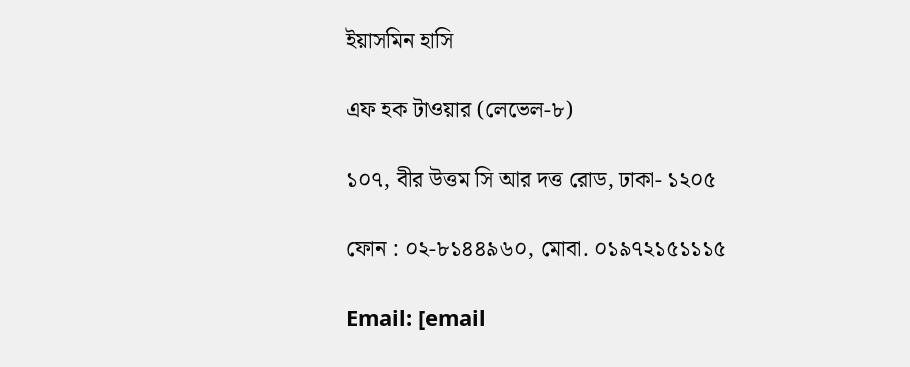ইয়াসমিন হাসি

এফ হক টাওয়ার (লেভেল-৮)

১০৭, বীর উত্তম সি আর দত্ত রোড, ঢাকা- ১২০৫

ফোন : ০২-৮১৪৪৯৬০, মোবা. ০১৯৭২১৫১১১৫

Email: [email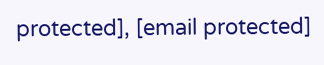protected], [email protected]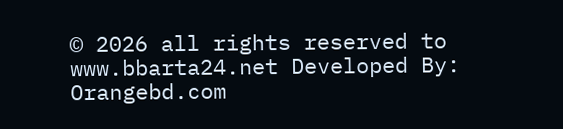© 2026 all rights reserved to www.bbarta24.net Developed By: Orangebd.com